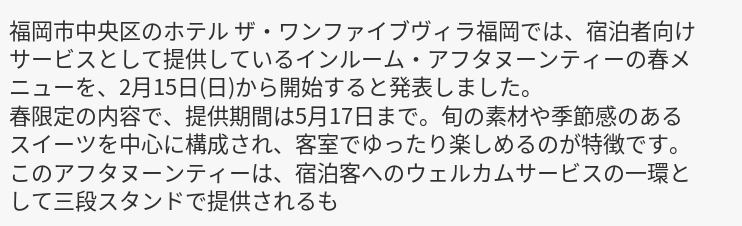福岡市中央区のホテル ザ・ワンファイブヴィラ福岡では、宿泊者向けサービスとして提供しているインルーム・アフタヌーンティーの春メニューを、2月15日(日)から開始すると発表しました。
春限定の内容で、提供期間は5月17日まで。旬の素材や季節感のあるスイーツを中心に構成され、客室でゆったり楽しめるのが特徴です。
このアフタヌーンティーは、宿泊客へのウェルカムサービスの一環として三段スタンドで提供されるも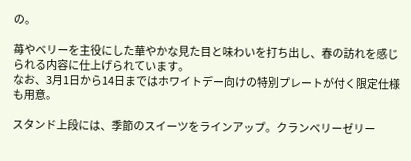の。

苺やベリーを主役にした華やかな見た目と味わいを打ち出し、春の訪れを感じられる内容に仕上げられています。
なお、3月1日から14日まではホワイトデー向けの特別プレートが付く限定仕様も用意。

スタンド上段には、季節のスイーツをラインアップ。クランベリーゼリー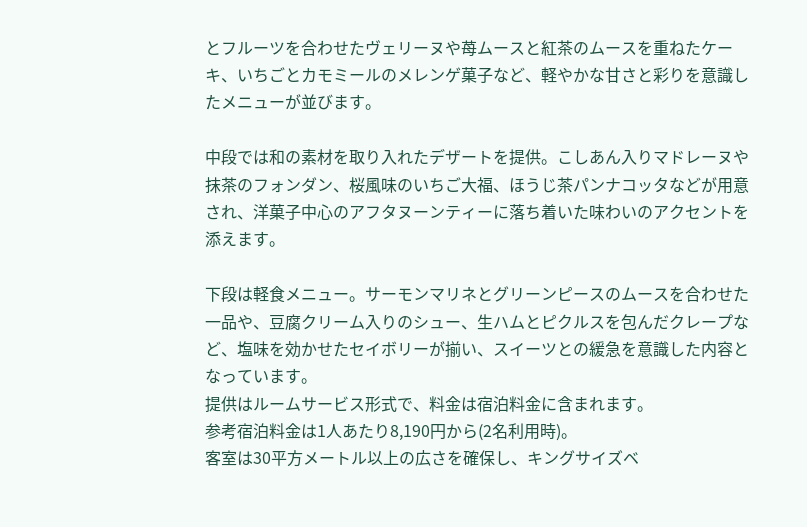とフルーツを合わせたヴェリーヌや苺ムースと紅茶のムースを重ねたケーキ、いちごとカモミールのメレンゲ菓子など、軽やかな甘さと彩りを意識したメニューが並びます。

中段では和の素材を取り入れたデザートを提供。こしあん入りマドレーヌや抹茶のフォンダン、桜風味のいちご大福、ほうじ茶パンナコッタなどが用意され、洋菓子中心のアフタヌーンティーに落ち着いた味わいのアクセントを添えます。

下段は軽食メニュー。サーモンマリネとグリーンピースのムースを合わせた一品や、豆腐クリーム入りのシュー、生ハムとピクルスを包んだクレープなど、塩味を効かせたセイボリーが揃い、スイーツとの緩急を意識した内容となっています。
提供はルームサービス形式で、料金は宿泊料金に含まれます。
参考宿泊料金は1人あたり8,190円から(2名利用時)。
客室は30平方メートル以上の広さを確保し、キングサイズベ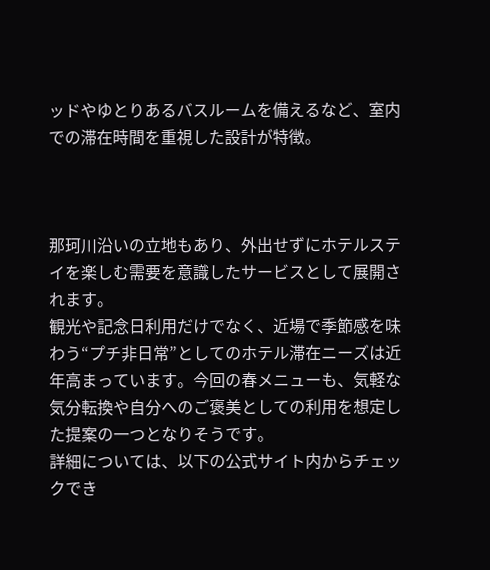ッドやゆとりあるバスルームを備えるなど、室内での滞在時間を重視した設計が特徴。



那珂川沿いの立地もあり、外出せずにホテルステイを楽しむ需要を意識したサービスとして展開されます。
観光や記念日利用だけでなく、近場で季節感を味わう“プチ非日常”としてのホテル滞在ニーズは近年高まっています。今回の春メニューも、気軽な気分転換や自分へのご褒美としての利用を想定した提案の一つとなりそうです。
詳細については、以下の公式サイト内からチェックでき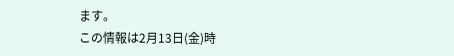ます。
この情報は2月13日(金)時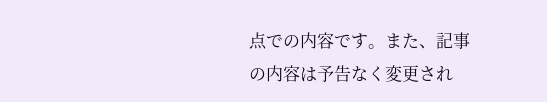点での内容です。また、記事の内容は予告なく変更され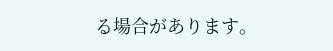る場合があります。